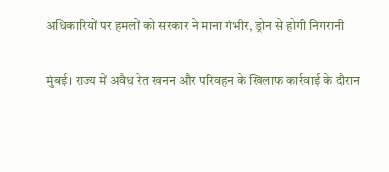अधिकारियों पर हमलों को सरकार ने माना गंभीर, ड्रोन से होगी निगरानी

मुंबई। राज्य में अवैध रेत खनन और परिवहन के खिलाफ कार्रवाई के दौरान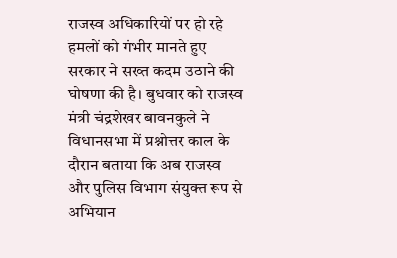राजस्व अधिकारियों पर हो रहे हमलों को गंभीर मानते हुए सरकार ने सख्त कदम उठाने की घोषणा की है। बुधवार को राजस्व मंत्री चंद्रशेखर बावनकुले ने विधानसभा में प्रश्नोत्तर काल के दौरान बताया कि अब राजस्व और पुलिस विभाग संयुक्त रूप से अभियान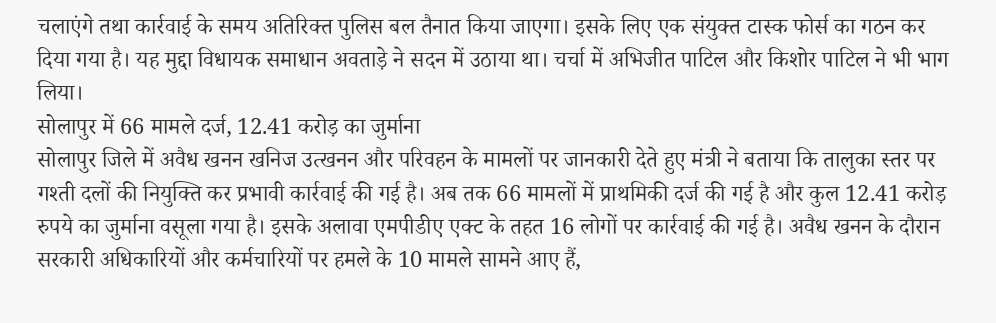चलाएंगे तथा कार्रवाई के समय अतिरिक्त पुलिस बल तैनात किया जाएगा। इसके लिए एक संयुक्त टास्क फोर्स का गठन कर दिया गया है। यह मुद्दा विधायक समाधान अवताड़े ने सदन में उठाया था। चर्चा में अभिजीत पाटिल और किशोर पाटिल ने भी भाग लिया।
सोलापुर में 66 मामले दर्ज, 12.41 करोड़ का जुर्माना
सोलापुर जिले में अवैध खनन खनिज उत्खनन और परिवहन के मामलों पर जानकारी देते हुए मंत्री ने बताया कि तालुका स्तर पर गश्ती दलों की नियुक्ति कर प्रभावी कार्रवाई की गई है। अब तक 66 मामलों में प्राथमिकी दर्ज की गई है और कुल 12.41 करोड़ रुपये का जुर्माना वसूला गया है। इसके अलावा एमपीडीए एक्ट के तहत 16 लोगों पर कार्रवाई की गई है। अवैध खनन के दौरान सरकारी अधिकारियों और कर्मचारियों पर हमले के 10 मामले सामने आए हैं,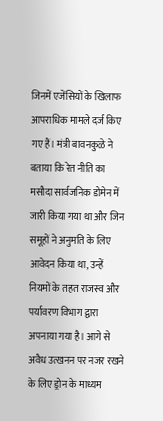जिनमें एजेंसियों के खिलाफ आपराधिक मामले दर्ज किए गए हैं। मंत्री बावनकुळे ने बताया कि रेत नीति का मसौदा सार्वजनिक डोमेन में जारी किया गया था और जिन समूहों ने अनुमति के लिए आवेदन किया था, उन्हें नियमों के तहत राजस्व और पर्यावरण विभाग द्वारा अपनाया गया है। आगे से अवैध उत्खनन पर नजर रखने के लिए ड्रोन के माध्यम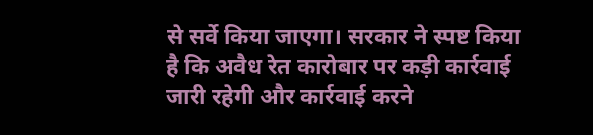से सर्वे किया जाएगा। सरकार ने स्पष्ट किया है कि अवैध रेत कारोबार पर कड़ी कार्रवाई जारी रहेगी और कार्रवाई करने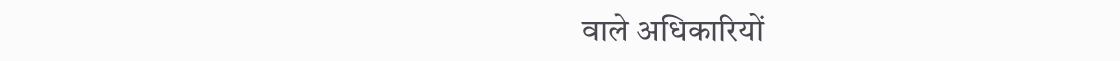वाले अधिकारियों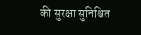की सुरक्षा सुनिश्चित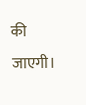की जाएगी।